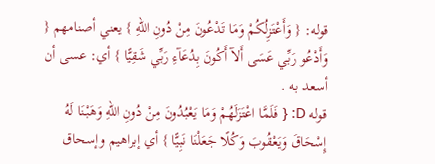قوله: { وَأَعْتَزِلُكُمْ وَمَا تَدْعُونَ مِنْ دُونِ اللهِ } يعني أصنامهم { وَأَدْعُو رَبِّي عَسَى أَلآ أَكُونَ بِدُعَآءِ رَبِّي شَقِيًّا } أي: عسى أن أسعد به .
قوله D: { فَلَمَّا اعْتَزَلَهُمْ وَمَا يَعْبُدُونَ مِنْ دُونِ اللهِ وَهَبْنَا لَهُ إِسْحَاقَ وَيَعْقُوبَ وَكُلًا جَعَلْنَا نَبِيًّا } أي إبراهيم وإسحاق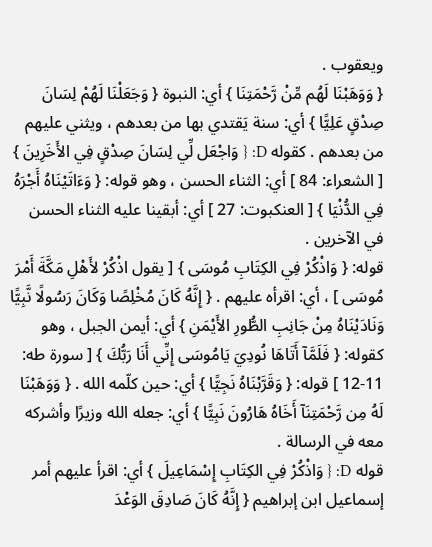ويعقوب .
{ وَوَهَبْنَا لَهُم مِّنْ رَّحْمَتِنَا } أي: النبوة { وَجَعَلْنَا لَهُمْ لِسَانَ صِدْقٍ عَلِيًّا } أي: سنة يَقتدي بها من بعدهم ، ويثني عليهم من بعدهم . كقوله D: { وَاجْعَل لِّي لِسَانَ صِدْقٍ فِي الأَخَرِينَ } [ الشعراء: 84 ] أي: الثناء الحسن ، وهو قوله: { وَءَاتَيْنَاهُ أَجْرَهُ فِي الدُّنْيَا } [ العنكبوت: 27 ] أي: أبقينا عليه الثناء الحسن في الآخرين .
قوله: { وَاذْكُرْ فِي الكِتَابِ مُوسَى } [ يقول اذْكُرْ لأَهْلِ مَكَّةَ أَمْرَ مُوسَى ] ، أي: اقرأه عليهم . { إِنَّهُ كَانَ مُخْلِصًا وَكَانَ رَسُولًا نَّبِيًّا وَنَادَيْنَاهُ مِنْ جَانِبِ الطُّورِ الأَيْمَنِ } أي: أيمن الجبل ، وهو كقوله: { فَلَمَّآ أَتَاهَا نُودِيَ يَامُوسَى إِنِّي أَنَا رَبُّكَ } [ سورة طه: 11-12 ] قوله: { وَقَرَّبْنَاهُ نَجِيًّا } أي: حين كلّمه الله . { وَوَهَبْنَا لَهُ مِن رَّحْمَتِنَآ أَخَاهُ هَارُونَ نَبِيًّا } أي: جعله الله وزيرًا وأشركه معه في الرسالة .
قوله D: { وَاذْكُرْ فِي الكِتَابِ إِسْمَاعِيلَ } أي: اقرأ عليهم أمر إسماعيل ابن إبراهيم { إِنَّهُ كَانَ صَادِقَ الوَعْدَ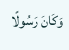وَكَانَ رَسُولًا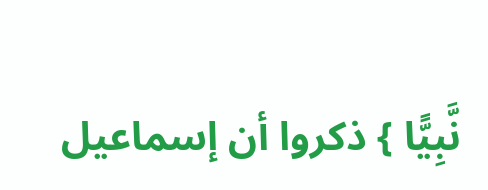نَّبِيًّا } ذكروا أن إسماعيل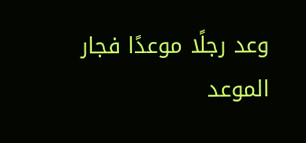وعد رجلًا موعدًا فجار الموعد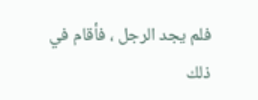فلم يجد الرجل ، فأقام في ذلك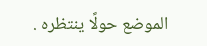الموضع حولًا ينتظره .